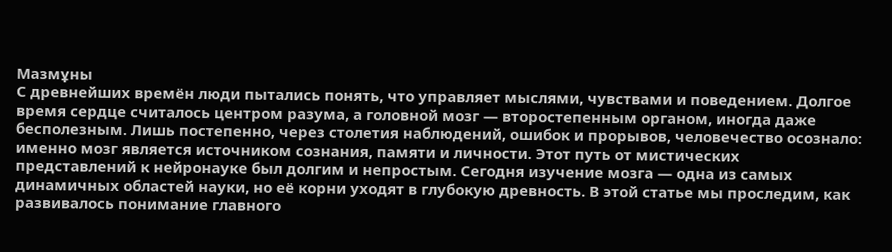Мазмұны
С древнейших времён люди пытались понять, что управляет мыслями, чувствами и поведением. Долгое время сердце считалось центром разума, а головной мозг — второстепенным органом, иногда даже бесполезным. Лишь постепенно, через столетия наблюдений, ошибок и прорывов, человечество осознало: именно мозг является источником сознания, памяти и личности. Этот путь от мистических представлений к нейронауке был долгим и непростым. Сегодня изучение мозга — одна из самых динамичных областей науки, но её корни уходят в глубокую древность. В этой статье мы проследим, как развивалось понимание главного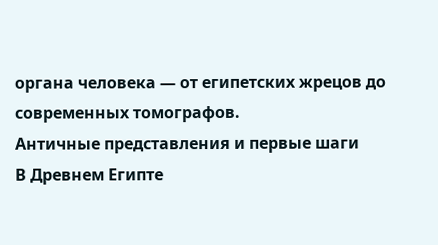органа человека — от египетских жрецов до современных томографов.
Античные представления и первые шаги
В Древнем Египте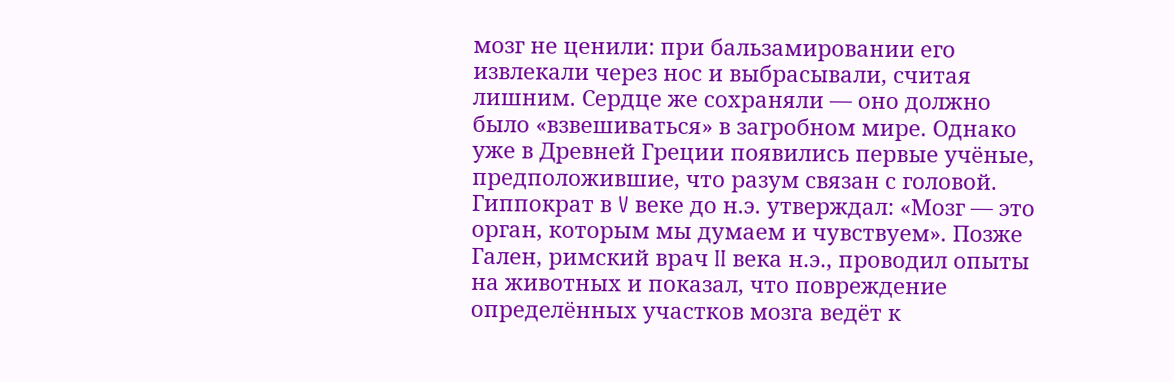мозг не ценили: при бальзамировании его извлекали через нос и выбрасывали, считая лишним. Сердце же сохраняли — оно должно было «взвешиваться» в загробном мире. Однако уже в Древней Греции появились первые учёные, предположившие, что разум связан с головой.
Гиппократ в V веке до н.э. утверждал: «Мозг — это орган, которым мы думаем и чувствуем». Позже Гален, римский врач II века н.э., проводил опыты на животных и показал, что повреждение определённых участков мозга ведёт к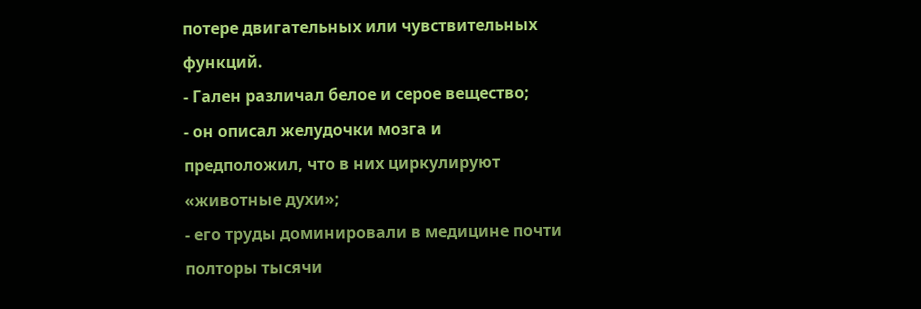потере двигательных или чувствительных функций.
- Гален различал белое и серое вещество;
- он описал желудочки мозга и предположил, что в них циркулируют «животные духи»;
- его труды доминировали в медицине почти полторы тысячи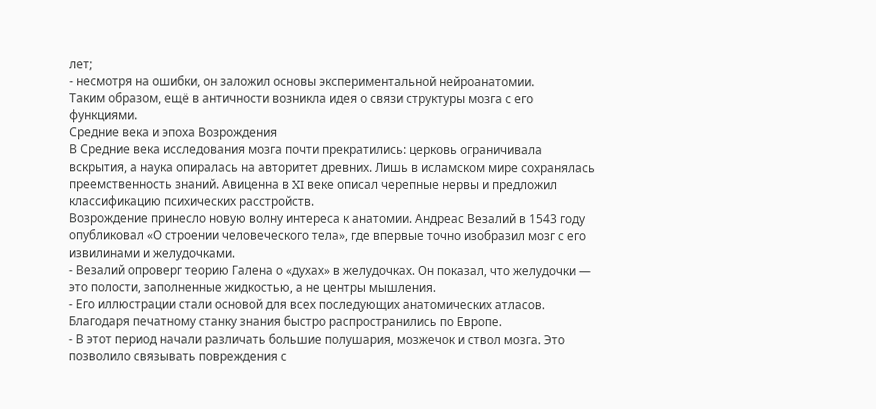лет;
- несмотря на ошибки, он заложил основы экспериментальной нейроанатомии.
Таким образом, ещё в античности возникла идея о связи структуры мозга с его функциями.
Средние века и эпоха Возрождения
В Средние века исследования мозга почти прекратились: церковь ограничивала вскрытия, а наука опиралась на авторитет древних. Лишь в исламском мире сохранялась преемственность знаний. Авиценна в XI веке описал черепные нервы и предложил классификацию психических расстройств.
Возрождение принесло новую волну интереса к анатомии. Андреас Везалий в 1543 году опубликовал «О строении человеческого тела», где впервые точно изобразил мозг с его извилинами и желудочками.
- Везалий опроверг теорию Галена о «духах» в желудочках. Он показал, что желудочки — это полости, заполненные жидкостью, а не центры мышления.
- Его иллюстрации стали основой для всех последующих анатомических атласов. Благодаря печатному станку знания быстро распространились по Европе.
- В этот период начали различать большие полушария, мозжечок и ствол мозга. Это позволило связывать повреждения с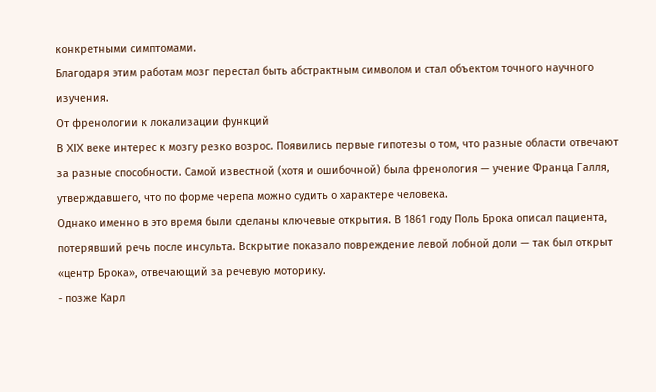конкретными симптомами.
Благодаря этим работам мозг перестал быть абстрактным символом и стал объектом точного научного изучения.
От френологии к локализации функций
В XIX веке интерес к мозгу резко возрос. Появились первые гипотезы о том, что разные области отвечают за разные способности. Самой известной (хотя и ошибочной) была френология — учение Франца Галля, утверждавшего, что по форме черепа можно судить о характере человека.
Однако именно в это время были сделаны ключевые открытия. В 1861 году Поль Брока описал пациента, потерявший речь после инсульта. Вскрытие показало повреждение левой лобной доли — так был открыт «центр Брока», отвечающий за речевую моторику.
- позже Карл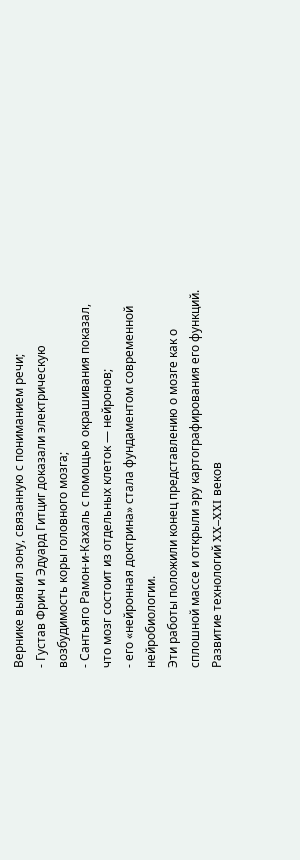Вернике выявил зону, связанную с пониманием речи;
- Густав Фрич и Эдуард Гитциг доказали электрическую возбудимость коры головного мозга;
- Сантьяго Рамон-и-Кахаль с помощью окрашивания показал, что мозг состоит из отдельных клеток — нейронов;
- его «нейронная доктрина» стала фундаментом современной нейробиологии.
Эти работы положили конец представлению о мозге как о сплошной массе и открыли эру картографирования его функций.
Развитие технологий XX–XXI веков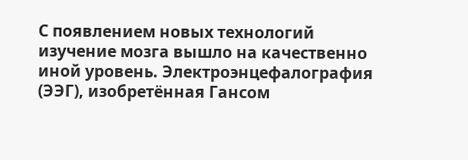С появлением новых технологий изучение мозга вышло на качественно иной уровень. Электроэнцефалография (ЭЭГ), изобретённая Гансом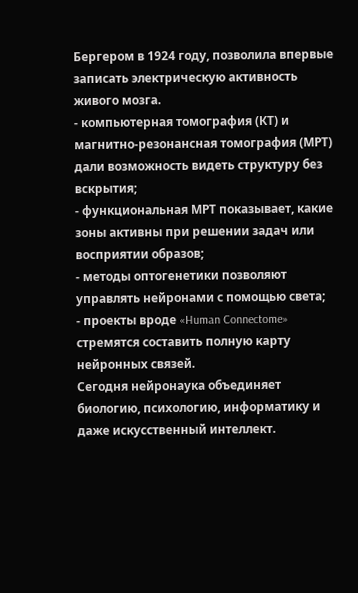Бергером в 1924 году, позволила впервые записать электрическую активность живого мозга.
- компьютерная томография (КТ) и магнитно-резонансная томография (МРТ) дали возможность видеть структуру без вскрытия;
- функциональная МРТ показывает, какие зоны активны при решении задач или восприятии образов;
- методы оптогенетики позволяют управлять нейронами с помощью света;
- проекты вроде «Human Connectome» стремятся составить полную карту нейронных связей.
Сегодня нейронаука объединяет биологию, психологию, информатику и даже искусственный интеллект.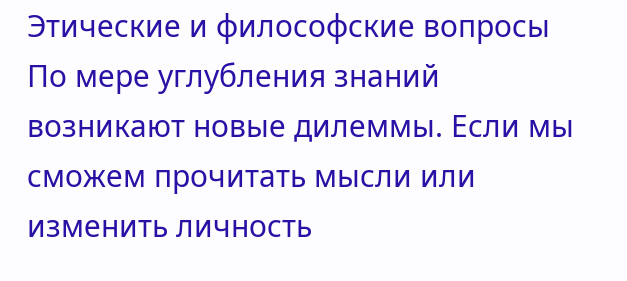Этические и философские вопросы
По мере углубления знаний возникают новые дилеммы. Если мы сможем прочитать мысли или изменить личность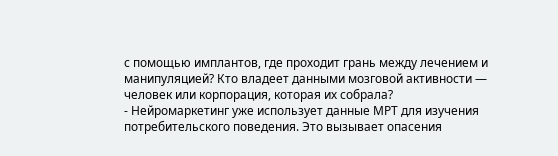с помощью имплантов, где проходит грань между лечением и манипуляцией? Кто владеет данными мозговой активности — человек или корпорация, которая их собрала?
- Нейромаркетинг уже использует данные МРТ для изучения потребительского поведения. Это вызывает опасения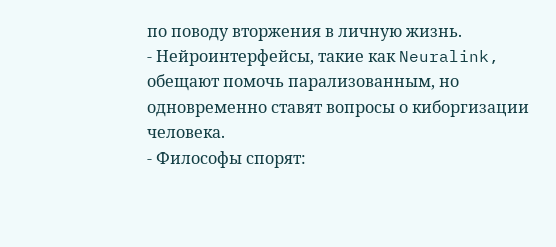по поводу вторжения в личную жизнь.
- Нейроинтерфейсы, такие как Neuralink, обещают помочь парализованным, но одновременно ставят вопросы о киборгизации человека.
- Философы спорят: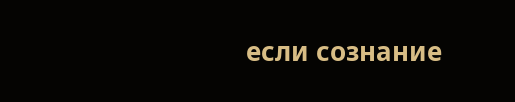если сознание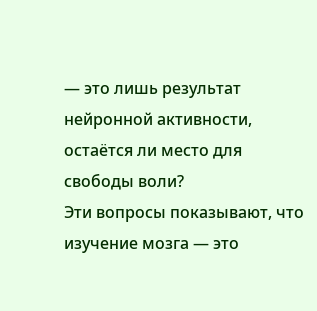— это лишь результат нейронной активности, остаётся ли место для свободы воли?
Эти вопросы показывают, что изучение мозга — это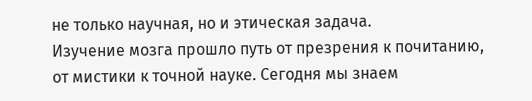не только научная, но и этическая задача.
Изучение мозга прошло путь от презрения к почитанию, от мистики к точной науке. Сегодня мы знаем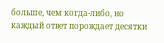больше, чем когда-либо, но каждый ответ порождает десятки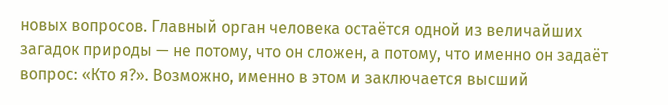новых вопросов. Главный орган человека остаётся одной из величайших загадок природы — не потому, что он сложен, а потому, что именно он задаёт вопрос: «Кто я?». Возможно, именно в этом и заключается высший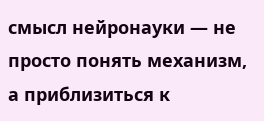смысл нейронауки — не просто понять механизм, а приблизиться к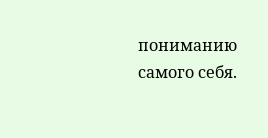пониманию самого себя.